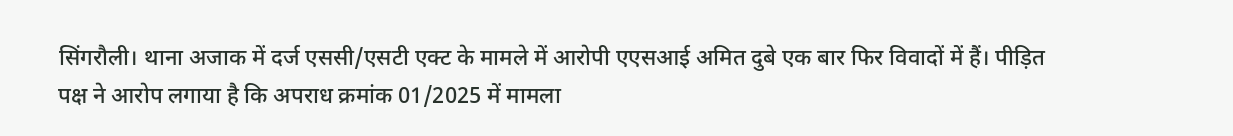सिंगरौली। थाना अजाक में दर्ज एससी/एसटी एक्ट के मामले में आरोपी एएसआई अमित दुबे एक बार फिर विवादों में हैं। पीड़ित पक्ष ने आरोप लगाया है कि अपराध क्रमांक 01/2025 में मामला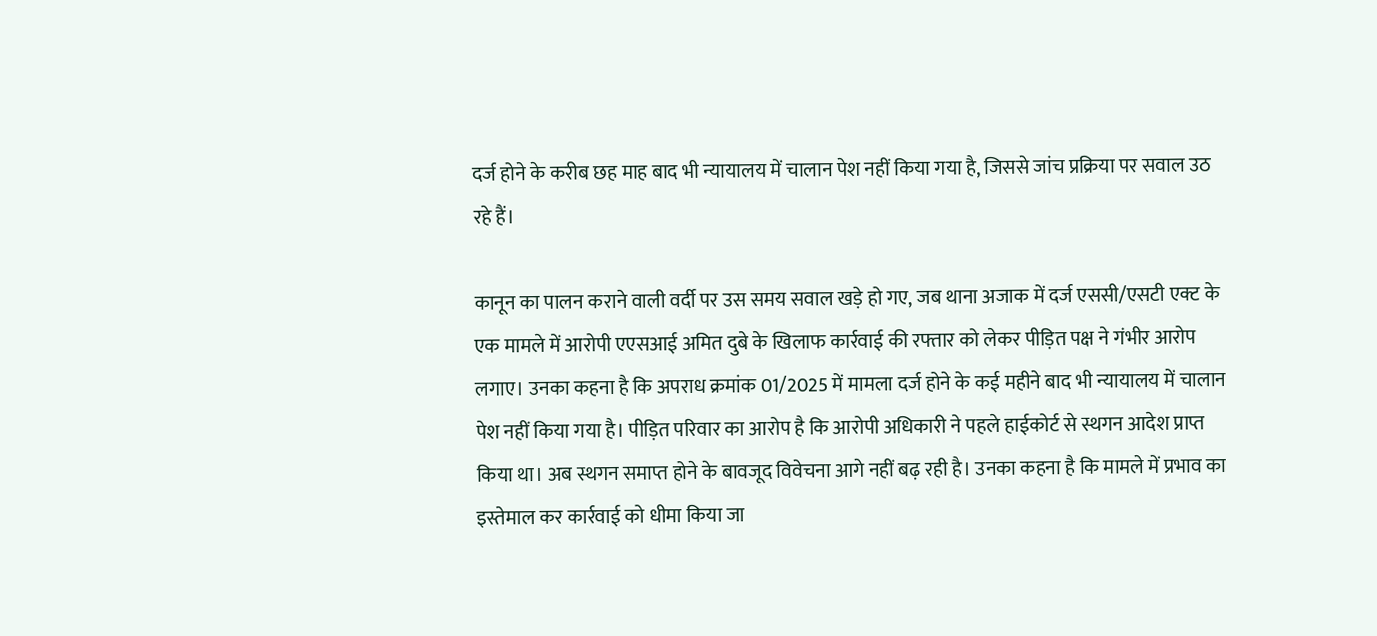दर्ज होने के करीब छह माह बाद भी न्यायालय में चालान पेश नहीं किया गया है, जिससे जांच प्रक्रिया पर सवाल उठ रहे हैं।

कानून का पालन कराने वाली वर्दी पर उस समय सवाल खड़े हो गए, जब थाना अजाक में दर्ज एससी/एसटी एक्ट के एक मामले में आरोपी एएसआई अमित दुबे के खिलाफ कार्रवाई की रफ्तार को लेकर पीड़ित पक्ष ने गंभीर आरोप लगाए। उनका कहना है कि अपराध क्रमांक 01/2025 में मामला दर्ज होने के कई महीने बाद भी न्यायालय में चालान पेश नहीं किया गया है। पीड़ित परिवार का आरोप है कि आरोपी अधिकारी ने पहले हाईकोर्ट से स्थगन आदेश प्राप्त किया था। अब स्थगन समाप्त होने के बावजूद विवेचना आगे नहीं बढ़ रही है। उनका कहना है कि मामले में प्रभाव का इस्तेमाल कर कार्रवाई को धीमा किया जा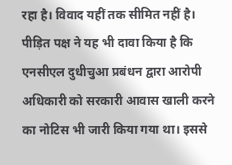रहा है। विवाद यहीं तक सीमित नहीं है। पीड़ित पक्ष ने यह भी दावा किया है कि एनसीएल दुधीचुआ प्रबंधन द्वारा आरोपी अधिकारी को सरकारी आवास खाली करने का नोटिस भी जारी किया गया था। इससे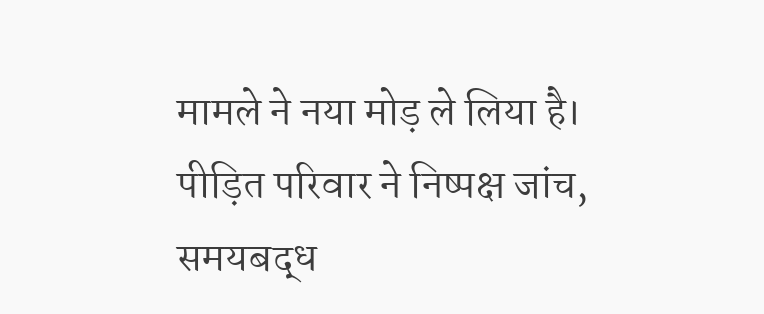मामले ने नया मोड़ ले लिया है। पीड़ित परिवार ने निष्पक्ष जांच, समयबद्ध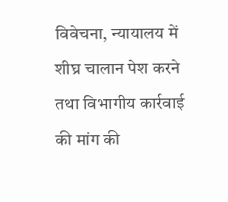विवेचना, न्यायालय में शीघ्र चालान पेश करने तथा विभागीय कार्रवाई की मांग की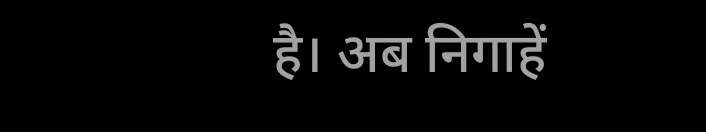है। अब निगाहें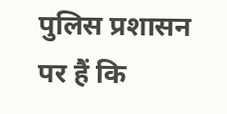पुलिस प्रशासन पर हैं कि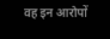वह इन आरोपों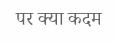पर क्या कदम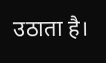उठाता है।